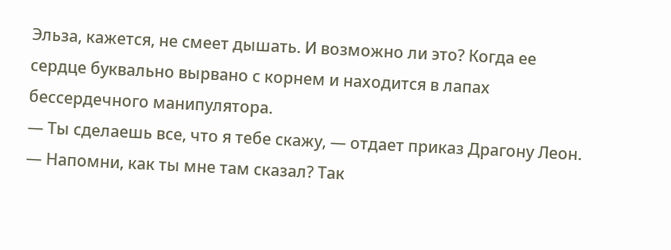Эльза, кажется, не смеет дышать. И возможно ли это? Когда ее сердце буквально вырвано с корнем и находится в лапах бессердечного манипулятора.
— Ты сделаешь все, что я тебе скажу, — отдает приказ Драгону Леон. — Напомни, как ты мне там сказал? Так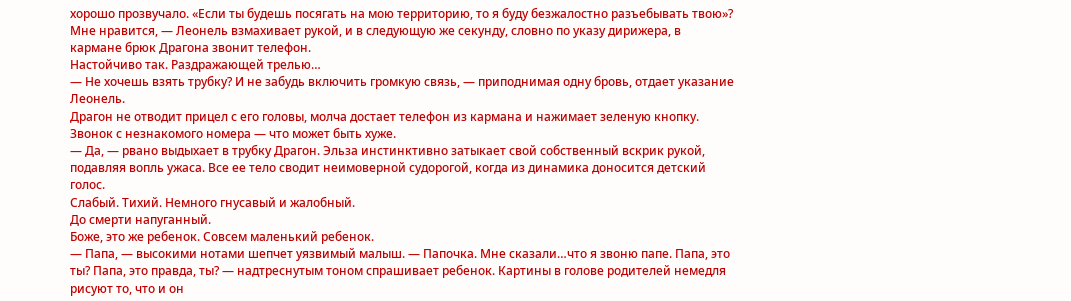хорошо прозвучало. «Если ты будешь посягать на мою территорию, то я буду безжалостно разъебывать твою»? Мне нравится, — Леонель взмахивает рукой, и в следующую же секунду, словно по указу дирижера, в кармане брюк Драгона звонит телефон.
Настойчиво так. Раздражающей трелью…
— Не хочешь взять трубку? И не забудь включить громкую связь, — приподнимая одну бровь, отдает указание Леонель.
Драгон не отводит прицел с его головы, молча достает телефон из кармана и нажимает зеленую кнопку.
Звонок с незнакомого номера — что может быть хуже.
— Да, — рвано выдыхает в трубку Драгон. Эльза инстинктивно затыкает свой собственный вскрик рукой, подавляя вопль ужаса. Все ее тело сводит неимоверной судорогой, когда из динамика доносится детский голос.
Слабый. Тихий. Немного гнусавый и жалобный.
До смерти напуганный.
Боже, это же ребенок. Совсем маленький ребенок.
— Папа, — высокими нотами шепчет уязвимый малыш. — Папочка. Мне сказали…что я звоню папе. Папа, это ты? Папа, это правда, ты? — надтреснутым тоном спрашивает ребенок. Картины в голове родителей немедля рисуют то, что и он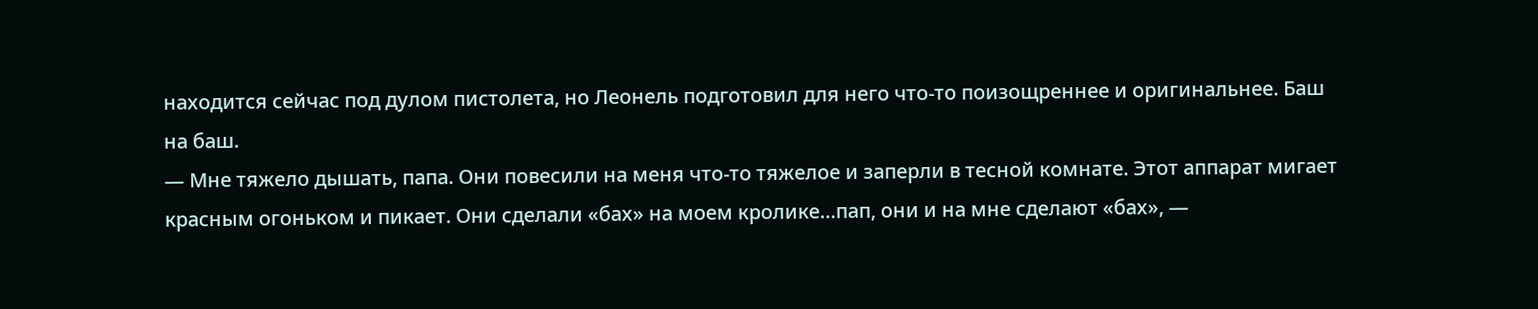находится сейчас под дулом пистолета, но Леонель подготовил для него что-то поизощреннее и оригинальнее. Баш на баш.
— Мне тяжело дышать, папа. Они повесили на меня что-то тяжелое и заперли в тесной комнате. Этот аппарат мигает красным огоньком и пикает. Они сделали «бах» на моем кролике…пап, они и на мне сделают «бах», —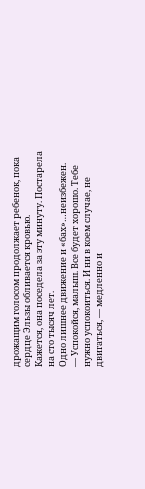дрожащим голосом продолжает ребенок, пока сердце Эльзы обливается кровью.
Кажется, она поседела за эту минуту. Постарела на сто тысяч лет.
Одно лишнее движение и «бах»…неизбежен.
— Успокойся, малыш. Все будет хорошо. Тебе нужно успокоиться. И ни в коем случае, не двигаться, — медленно и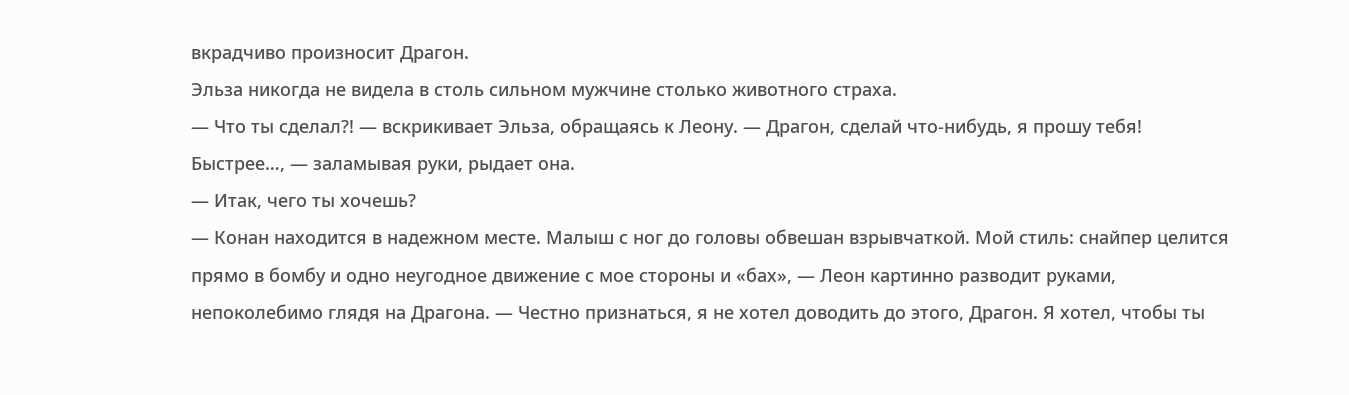вкрадчиво произносит Драгон.
Эльза никогда не видела в столь сильном мужчине столько животного страха.
— Что ты сделал?! — вскрикивает Эльза, обращаясь к Леону. — Драгон, сделай что-нибудь, я прошу тебя! Быстрее…, — заламывая руки, рыдает она.
— Итак, чего ты хочешь?
— Конан находится в надежном месте. Малыш с ног до головы обвешан взрывчаткой. Мой стиль: снайпер целится прямо в бомбу и одно неугодное движение с мое стороны и «бах», — Леон картинно разводит руками, непоколебимо глядя на Драгона. — Честно признаться, я не хотел доводить до этого, Драгон. Я хотел, чтобы ты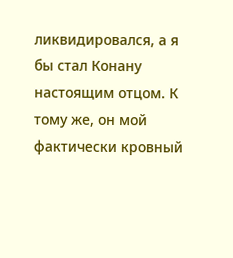ликвидировался, а я бы стал Конану настоящим отцом. К тому же, он мой фактически кровный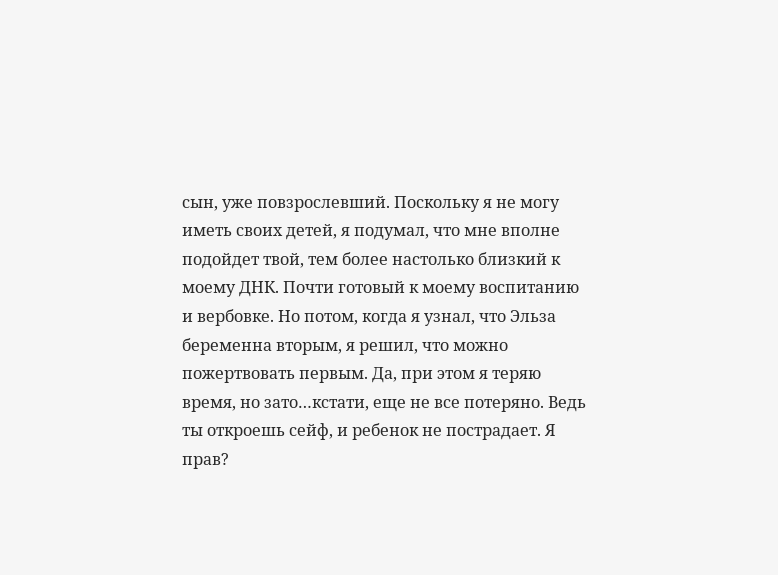сын, уже повзрослевший. Поскольку я не могу иметь своих детей, я подумал, что мне вполне подойдет твой, тем более настолько близкий к моему ДНК. Почти готовый к моему воспитанию и вербовке. Но потом, когда я узнал, что Эльза беременна вторым, я решил, что можно пожертвовать первым. Да, при этом я теряю время, но зато…кстати, еще не все потеряно. Ведь ты откроешь сейф, и ребенок не пострадает. Я прав?